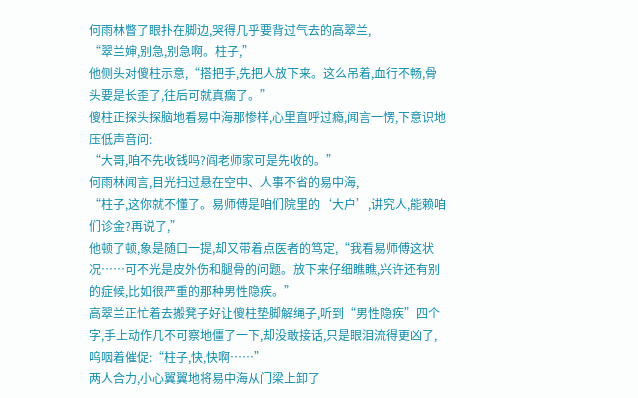何雨林瞥了眼扑在脚边,哭得几乎要背过气去的高翠兰,
“翠兰婶,别急,别急啊。柱子,”
他侧头对傻柱示意,“搭把手,先把人放下来。这么吊着,血行不畅,骨头要是长歪了,往后可就真瘸了。”
傻柱正探头探脑地看易中海那惨样,心里直呼过瘾,闻言一愣,下意识地压低声音问:
“大哥,咱不先收钱吗?阎老师家可是先收的。”
何雨林闻言,目光扫过悬在空中、人事不省的易中海,
“柱子,这你就不懂了。易师傅是咱们院里的‘大户’,讲究人,能赖咱们诊金?再说了,”
他顿了顿,象是随口一提,却又带着点医者的笃定,“我看易师傅这状况……可不光是皮外伤和腿骨的问题。放下来仔细瞧瞧,兴许还有别的症候,比如很严重的那种男性隐疾。”
高翠兰正忙着去搬凳子好让傻柱垫脚解绳子,听到“男性隐疾”四个字,手上动作几不可察地僵了一下,却没敢接话,只是眼泪流得更凶了,呜咽着催促:“柱子,快,快啊……”
两人合力,小心翼翼地将易中海从门梁上卸了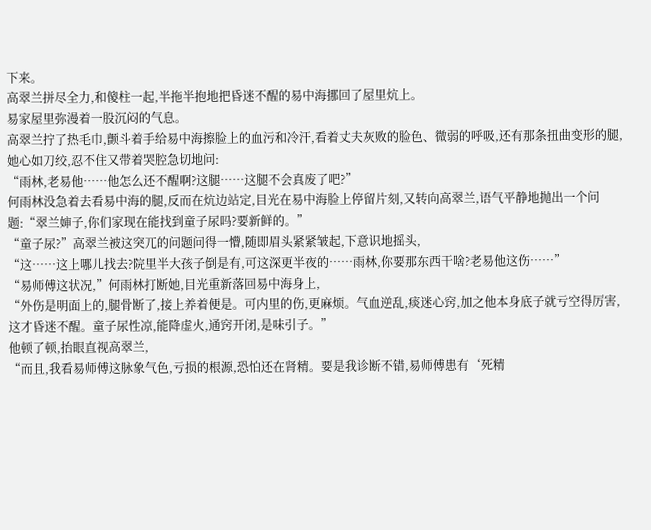下来。
高翠兰拼尽全力,和傻柱一起,半拖半抱地把昏迷不醒的易中海挪回了屋里炕上。
易家屋里弥漫着一股沉闷的气息。
高翠兰拧了热毛巾,颤斗着手给易中海擦脸上的血污和冷汗,看着丈夫灰败的脸色、微弱的呼吸,还有那条扭曲变形的腿,她心如刀绞,忍不住又带着哭腔急切地问:
“雨林,老易他……他怎么还不醒啊?这腿……这腿不会真废了吧?”
何雨林没急着去看易中海的腿,反而在炕边站定,目光在易中海脸上停留片刻,又转向高翠兰,语气平静地抛出一个问题:“翠兰婶子,你们家现在能找到童子尿吗?要新鲜的。”
“童子尿?”高翠兰被这突兀的问题问得一懵,随即眉头紧紧皱起,下意识地摇头,
“这……这上哪儿找去?院里半大孩子倒是有,可这深更半夜的……雨林,你要那东西干啥?老易他这伤……”
“易师傅这状况,”何雨林打断她,目光重新落回易中海身上,
“外伤是明面上的,腿骨断了,接上养着便是。可内里的伤,更麻烦。气血逆乱,痰迷心窍,加之他本身底子就亏空得厉害,这才昏迷不醒。童子尿性凉,能降虚火,通窍开闭,是味引子。”
他顿了顿,抬眼直视高翠兰,
“而且,我看易师傅这脉象气色,亏损的根源,恐怕还在肾精。要是我诊断不错,易师傅患有‘死精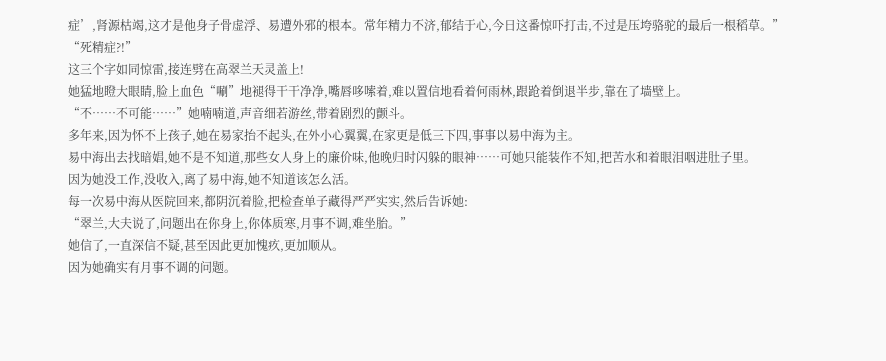症’,肾源枯竭,这才是他身子骨虚浮、易遭外邪的根本。常年精力不济,郁结于心,今日这番惊吓打击,不过是压垮骆驼的最后一根稻草。”
“死精症?!”
这三个字如同惊雷,接连劈在高翠兰天灵盖上!
她猛地瞪大眼睛,脸上血色“唰”地褪得干干净净,嘴唇哆嗦着,难以置信地看着何雨林,跟跄着倒退半步,靠在了墙壁上。
“不……不可能……”她喃喃道,声音细若游丝,带着剧烈的颤斗。
多年来,因为怀不上孩子,她在易家抬不起头,在外小心翼翼,在家更是低三下四,事事以易中海为主。
易中海出去找暗娼,她不是不知道,那些女人身上的廉价味,他晚归时闪躲的眼神……可她只能装作不知,把苦水和着眼泪咽进肚子里。
因为她没工作,没收入,离了易中海,她不知道该怎么活。
每一次易中海从医院回来,都阴沉着脸,把检查单子藏得严严实实,然后告诉她:
“翠兰,大夫说了,问题出在你身上,你体质寒,月事不调,难坐胎。”
她信了,一直深信不疑,甚至因此更加愧疚,更加顺从。
因为她确实有月事不调的问题。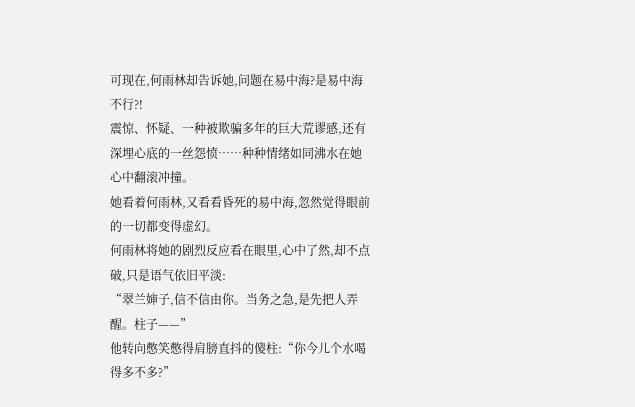可现在,何雨林却告诉她,问题在易中海?是易中海不行?!
震惊、怀疑、一种被欺骗多年的巨大荒谬感,还有深埋心底的一丝怨愤……种种情绪如同沸水在她心中翻滚冲撞。
她看着何雨林,又看看昏死的易中海,忽然觉得眼前的一切都变得虚幻。
何雨林将她的剧烈反应看在眼里,心中了然,却不点破,只是语气依旧平淡:
“翠兰婶子,信不信由你。当务之急,是先把人弄醒。柱子——”
他转向憋笑憋得肩膀直抖的傻柱:“你今儿个水喝得多不多?”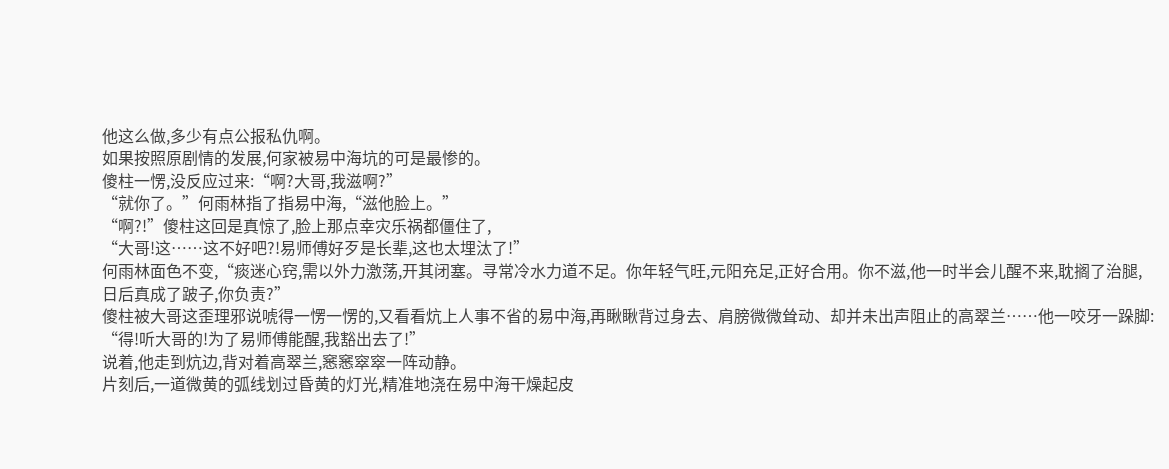他这么做,多少有点公报私仇啊。
如果按照原剧情的发展,何家被易中海坑的可是最惨的。
傻柱一愣,没反应过来:“啊?大哥,我滋啊?”
“就你了。”何雨林指了指易中海,“滋他脸上。”
“啊?!”傻柱这回是真惊了,脸上那点幸灾乐祸都僵住了,
“大哥!这……这不好吧?!易师傅好歹是长辈,这也太埋汰了!”
何雨林面色不变,“痰迷心窍,需以外力激荡,开其闭塞。寻常冷水力道不足。你年轻气旺,元阳充足,正好合用。你不滋,他一时半会儿醒不来,耽搁了治腿,日后真成了跛子,你负责?”
傻柱被大哥这歪理邪说唬得一愣一愣的,又看看炕上人事不省的易中海,再瞅瞅背过身去、肩膀微微耸动、却并未出声阻止的高翠兰……他一咬牙一跺脚:
“得!听大哥的!为了易师傅能醒,我豁出去了!”
说着,他走到炕边,背对着高翠兰,窸窸窣窣一阵动静。
片刻后,一道微黄的弧线划过昏黄的灯光,精准地浇在易中海干燥起皮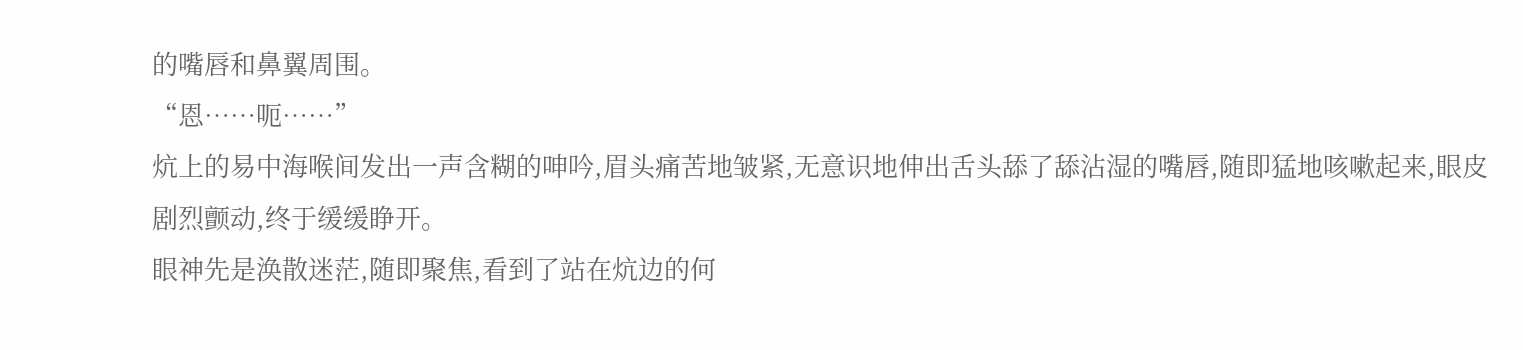的嘴唇和鼻翼周围。
“恩……呃……”
炕上的易中海喉间发出一声含糊的呻吟,眉头痛苦地皱紧,无意识地伸出舌头舔了舔沾湿的嘴唇,随即猛地咳嗽起来,眼皮剧烈颤动,终于缓缓睁开。
眼神先是涣散迷茫,随即聚焦,看到了站在炕边的何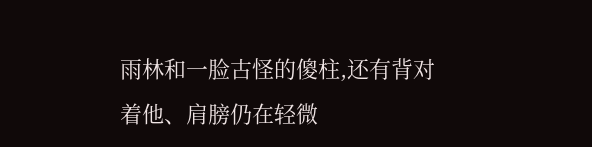雨林和一脸古怪的傻柱,还有背对着他、肩膀仍在轻微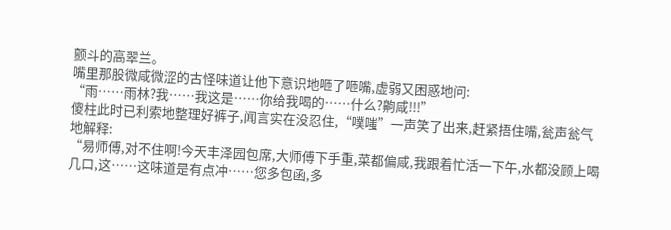颤斗的高翠兰。
嘴里那股微咸微涩的古怪味道让他下意识地咂了咂嘴,虚弱又困惑地问:
“雨……雨林?我……我这是……你给我喝的……什么?齁咸!!!”
傻柱此时已利索地整理好裤子,闻言实在没忍住,“噗嗤”一声笑了出来,赶紧捂住嘴,瓮声瓮气地解释:
“易师傅,对不住啊!今天丰泽园包席,大师傅下手重,菜都偏咸,我跟着忙活一下午,水都没顾上喝几口,这……这味道是有点冲……您多包函,多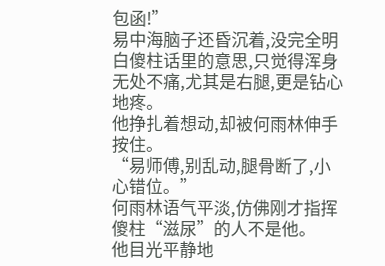包函!”
易中海脑子还昏沉着,没完全明白傻柱话里的意思,只觉得浑身无处不痛,尤其是右腿,更是钻心地疼。
他挣扎着想动,却被何雨林伸手按住。
“易师傅,别乱动,腿骨断了,小心错位。”
何雨林语气平淡,仿佛刚才指挥傻柱“滋尿”的人不是他。
他目光平静地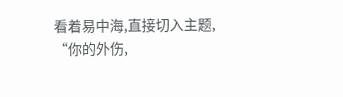看着易中海,直接切入主题,
“你的外伤,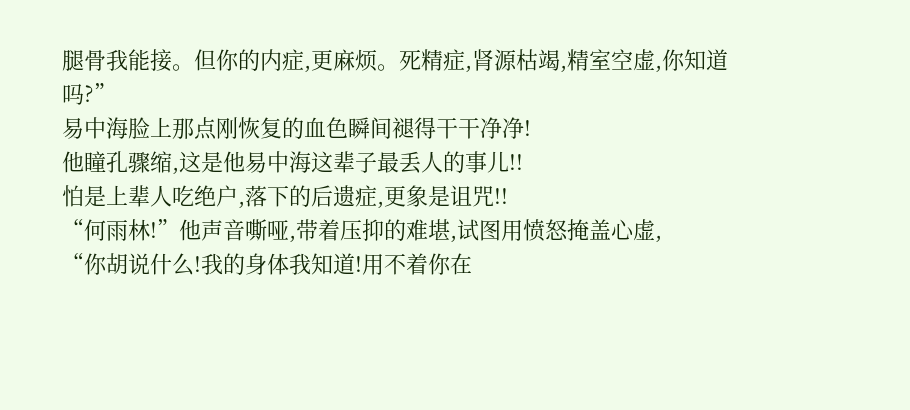腿骨我能接。但你的内症,更麻烦。死精症,肾源枯竭,精室空虚,你知道吗?”
易中海脸上那点刚恢复的血色瞬间褪得干干净净!
他瞳孔骤缩,这是他易中海这辈子最丢人的事儿!!
怕是上辈人吃绝户,落下的后遗症,更象是诅咒!!
“何雨林!”他声音嘶哑,带着压抑的难堪,试图用愤怒掩盖心虚,
“你胡说什么!我的身体我知道!用不着你在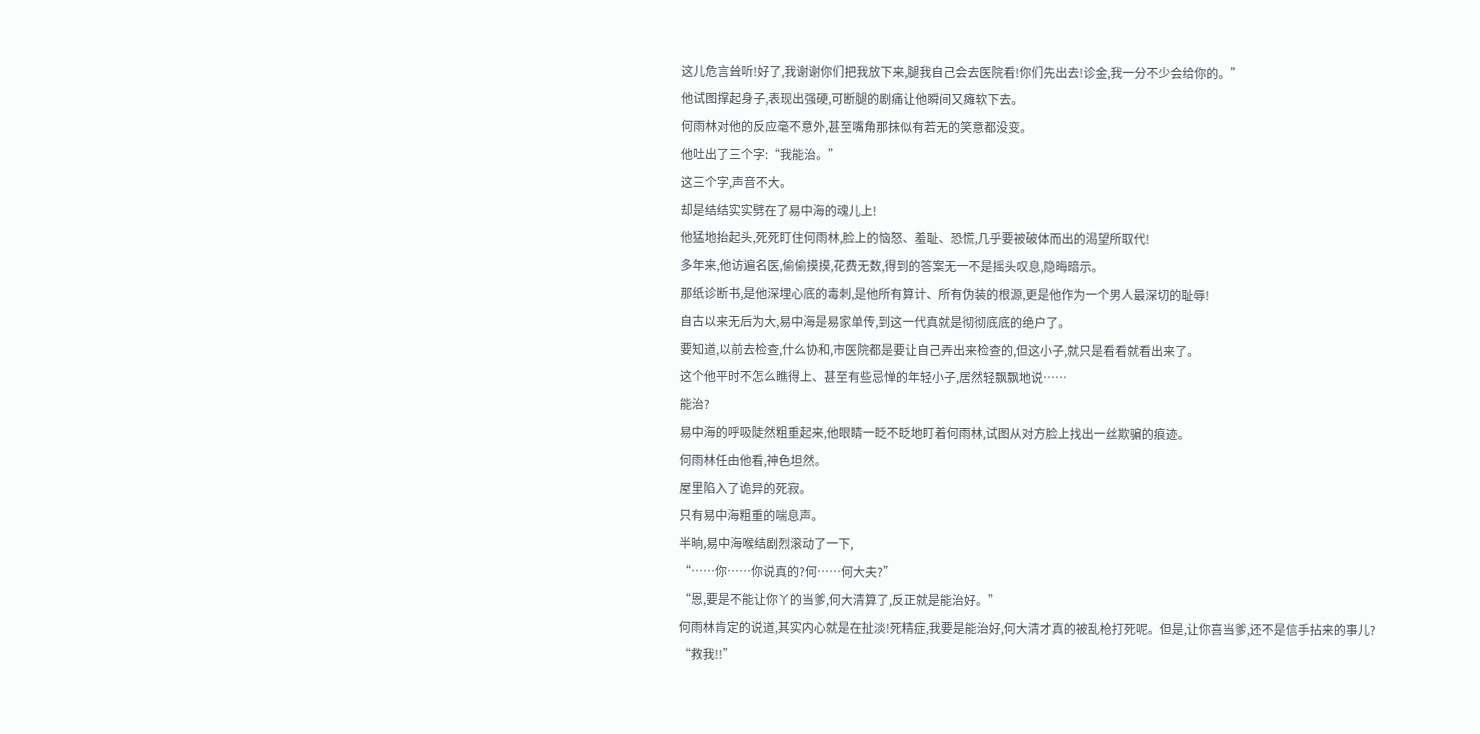这儿危言耸听!好了,我谢谢你们把我放下来,腿我自己会去医院看!你们先出去!诊金,我一分不少会给你的。”
他试图撑起身子,表现出强硬,可断腿的剧痛让他瞬间又瘫软下去。
何雨林对他的反应毫不意外,甚至嘴角那抹似有若无的笑意都没变。
他吐出了三个字:“我能治。”
这三个字,声音不大。
却是结结实实劈在了易中海的魂儿上!
他猛地抬起头,死死盯住何雨林,脸上的恼怒、羞耻、恐慌,几乎要被破体而出的渴望所取代!
多年来,他访遍名医,偷偷摸摸,花费无数,得到的答案无一不是摇头叹息,隐晦暗示。
那纸诊断书,是他深埋心底的毒刺,是他所有算计、所有伪装的根源,更是他作为一个男人最深切的耻辱!
自古以来无后为大,易中海是易家单传,到这一代真就是彻彻底底的绝户了。
要知道,以前去检查,什么协和,市医院都是要让自己弄出来检查的,但这小子,就只是看看就看出来了。
这个他平时不怎么瞧得上、甚至有些忌惮的年轻小子,居然轻飘飘地说……
能治?
易中海的呼吸陡然粗重起来,他眼睛一眨不眨地盯着何雨林,试图从对方脸上找出一丝欺骗的痕迹。
何雨林任由他看,神色坦然。
屋里陷入了诡异的死寂。
只有易中海粗重的喘息声。
半晌,易中海喉结剧烈滚动了一下,
“……你……你说真的?何……何大夫?”
“恩,要是不能让你丫的当爹,何大清算了,反正就是能治好。”
何雨林肯定的说道,其实内心就是在扯淡!死精症,我要是能治好,何大清才真的被乱枪打死呢。但是,让你喜当爹,还不是信手拈来的事儿?
“救我!!”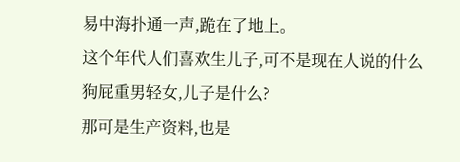易中海扑通一声,跪在了地上。
这个年代人们喜欢生儿子,可不是现在人说的什么狗屁重男轻女,儿子是什么?
那可是生产资料,也是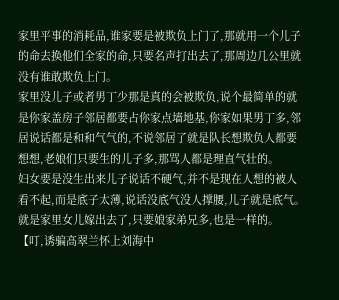家里平事的消耗品,谁家要是被欺负上门了,那就用一个儿子的命去换他们全家的命,只要名声打出去了,那周边几公里就没有谁敢欺负上门。
家里没儿子或者男丁少那是真的会被欺负,说个最简单的就是你家盖房子邻居都要占你家点墙地基,你家如果男丁多,邻居说话都是和和气气的,不说邻居了就是队长想欺负人都要想想,老娘们只要生的儿子多,那骂人都是理直气壮的。
妇女要是没生出来儿子说话不硬气,并不是现在人想的被人看不起,而是底子太薄,说话没底气没人撑腰,儿子就是底气。就是家里女儿嫁出去了,只要娘家弟兄多,也是一样的。
【叮,诱骗高翠兰怀上刘海中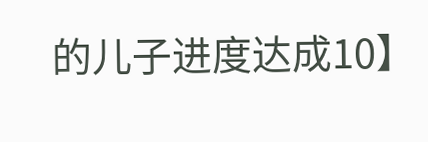的儿子进度达成10】